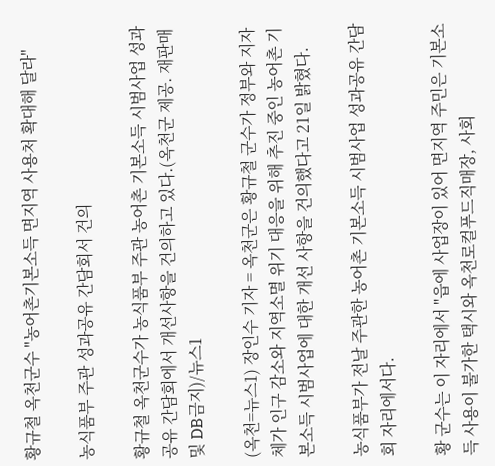황규철 옥천군수 "농어촌기본소득 면지역 사용처 확대해 달라"

농식품부 주관 성과공유 간담회서 건의

황규철 옥천군수가 농식품부 주관 농어촌 기본소득 시범사업 성과공유 간담회에서 개선사항을 건의하고 있다.(옥천군 제공. 재판매 및 DB금지)/뉴스1

(옥천=뉴스1) 장인수 기자 = 옥천군은 황규철 군수가 정부와 지자체가 인구 감소와 지역소멸 위기 대응을 위해 추진 중인 농어촌 기본소득 시범사업에 대한 개선 사항을 건의했다고 21일 밝혔다.

농식품부가 전날 주관한 농어촌 기본소득 시범사업 성과공유 간담회 자리에서다.

황 군수는 이 자리에서 "읍에 사업장이 있어 면지역 주민은 기본소득 사용이 불가한 택시와 옥천로컬푸드직매장, 사회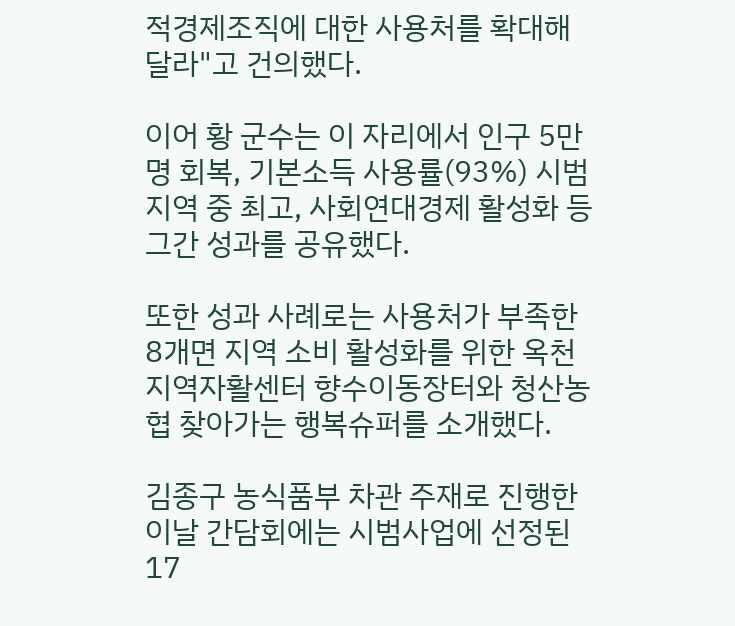적경제조직에 대한 사용처를 확대해 달라"고 건의했다.

이어 황 군수는 이 자리에서 인구 5만 명 회복, 기본소득 사용률(93%) 시범 지역 중 최고, 사회연대경제 활성화 등 그간 성과를 공유했다.

또한 성과 사례로는 사용처가 부족한 8개면 지역 소비 활성화를 위한 옥천지역자활센터 향수이동장터와 청산농협 찾아가는 행복슈퍼를 소개했다.

김종구 농식품부 차관 주재로 진행한 이날 간담회에는 시범사업에 선정된 17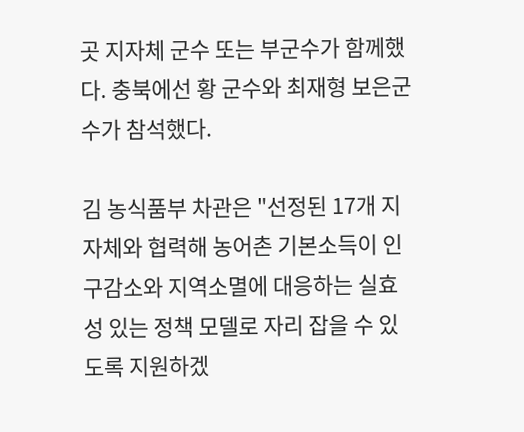곳 지자체 군수 또는 부군수가 함께했다. 충북에선 황 군수와 최재형 보은군수가 참석했다.

김 농식품부 차관은 "선정된 17개 지자체와 협력해 농어촌 기본소득이 인구감소와 지역소멸에 대응하는 실효성 있는 정책 모델로 자리 잡을 수 있도록 지원하겠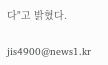다"고 밝혔다.

jis4900@news1.kr